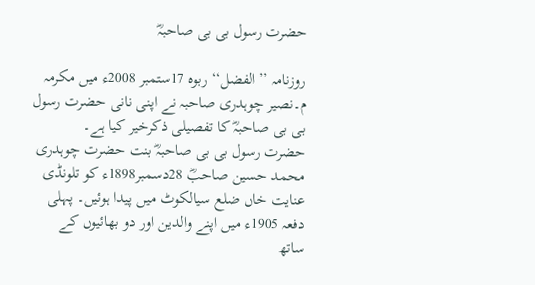حضرت رسول بی بی صاحبہؓ

روزنامہ ’’الفضل‘‘ ربوہ 17ستمبر 2008ء میں مکرمہ م۔نصیر چوہدری صاحبہ نے اپنی نانی حضرت رسول بی بی صاحبہؓ کا تفصیلی ذکرخیر کیا ہے۔
حضرت رسول بی بی صاحبہؓ بنت حضرت چوہدری محمد حسین صاحبؓ 28دسمبر1898ء کو تلونڈی عنایت خاں ضلع سیالکوٹ میں پیدا ہوئیں۔ پہلی دفعہ 1905ء میں اپنے والدین اور دو بھائیوں کے ساتھ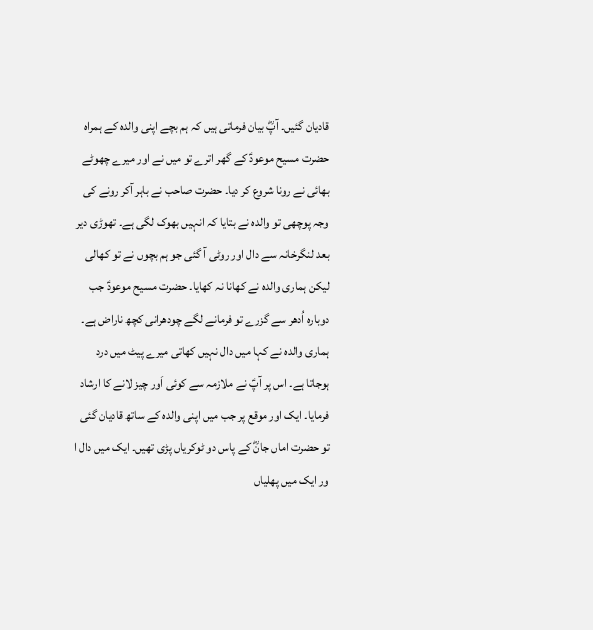قادیان گئیں۔ آپؓ بیان فرماتی ہیں کہ ہم بچے اپنی والدہ کے ہمراہ حضرت مسیح موعودؑ کے گھر اترے تو میں نے اور میرے چھوٹے بھائی نے رونا شروع کر دیا۔ حضرت صاحب نے باہر آکر رونے کی وجہ پوچھی تو والدہ نے بتایا کہ انہیں بھوک لگی ہے۔ تھوڑی دیر بعد لنگرخانہ سے دال اور روٹی آ گئی جو ہم بچوں نے تو کھالی لیکن ہماری والدہ نے کھانا نہ کھایا۔ حضرت مسیح موعودؑ جب دوبارہ اُدھر سے گزرے تو فرمانے لگے چودھرانی کچھ ناراض ہے۔ ہماری والدہ نے کہا میں دال نہیں کھاتی میرے پیٹ میں درد ہوجاتا ہے۔ اس پر آپؑ نے ملازمہ سے کوئی اَور چیز لانے کا ارشاد فرمایا۔ ایک اور موقع پر جب میں اپنی والدہ کے ساتھ قادیان گئی تو حضرت اماں جانؓ کے پاس دو ٹوکریاں پڑی تھیں۔ ایک میں دال ا ور ایک میں پھلیاں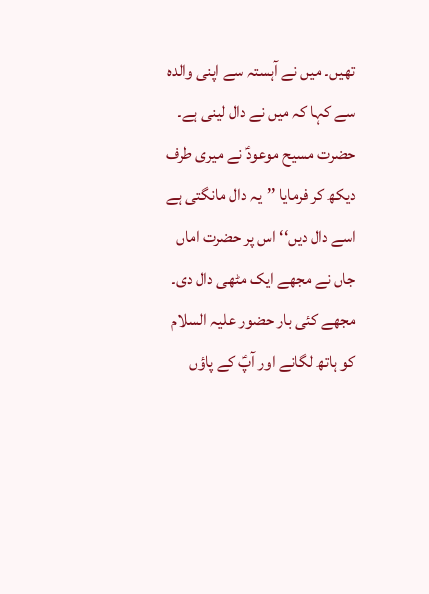تھیں۔ میں نے آہستہ سے اپنی والدہ سے کہا کہ میں نے دال لینی ہے۔ حضرت مسیح موعودؑ نے میری طرف دیکھ کر فرمایا ’’یہ دال مانگتی ہے اسے دال دیں‘‘ اس پر حضرت اماں جاں نے مجھے ایک مٹھی دال دی۔ مجھے کئی بار حضور علیہ السلام کو ہاتھ لگانے اور آپؑ کے پاؤں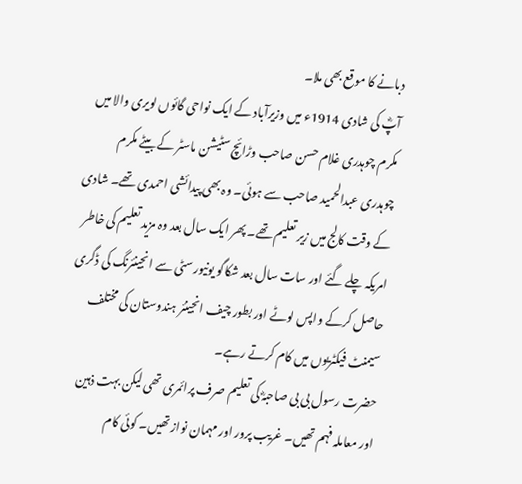دبانے کا موقع بھی ملا۔
آپؓ کی شادی 1914ء میں وزیرآباد کے ایک نواحی گائوں لویری والا میں مکرم چوہدری غلام حسن صاحب وڑائچ سٹیشن ماسٹر کے بیٹے مکرم چوہدری عبدالحمید صاحب سے ہوئی۔ وہ بھی پیدائشی احمدی تھے۔ شادی کے وقت کالج میں زیر تعلیم تھے۔ پھر ایک سال بعد وہ مزید تعلیم کی خاطر امریکہ چلے گئے اور سات سال بعد شکاگو یونیورسٹی سے انجینئرنگ کی ڈگری حاصل کرکے واپس لوٹے اور بطور چیف انجینئر ہندوستان کی مختلف سیمنٹ فیکٹریوں میں کام کرتے رہے۔
حضرت رسول بی بی صاحبہؓ کی تعلیم صرف پرائمری تھی لیکن بہت ذہین اور معاملہ فہم تھیں۔ غریب پرور اور مہمان نواز تھیں۔ کوئی کام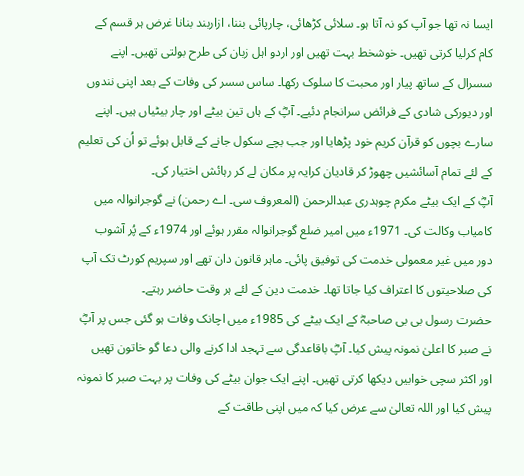ایسا نہ تھا جو آپ کو نہ آتا ہو۔ سلائی کڑھائی، چارپائی بننا، ازاربند بنانا غرض ہر قسم کے کام کرلیا کرتی تھیں۔ خوشخط بہت تھیں اور اردو اہل زبان کی طرح بولتی تھیں۔ اپنے سسرال کے ساتھ پیار اور محبت کا سلوک رکھا۔ ساس سسر کی وفات کے بعد اپنی نندوں اور دیورکی شادی کے فرائض سرانجام دئیے۔ آپؓ کے ہاں تین بیٹے اور چار بیٹیاں ہیں۔ اپنے سارے بچوں کو قرآن کریم خود پڑھایا اور جب بچے سکول جانے کے قابل ہوئے تو اُن کی تعلیم کے لئے تمام آسائشیں چھوڑ کر قادیان کرایہ پر مکان لے کر رہائش اختیار کی۔
آپؓ کے ایک بیٹے مکرم چوہدری عبدالرحمن (المعروف سی۔ اے رحمن) نے گوجرانوالہ میں کامیاب وکالت کی۔ 1971ء میں امیر ضلع گوجرانوالہ مقرر ہوئے اور 1974ء کے پُر آشوب دور میں غیر معمولی خدمت کی توفیق پائی۔ ماہر قانون دان تھے اور سپریم کورٹ تک آپ کی صلاحیتوں کا اعتراف کیا جاتا تھا۔ خدمت دین کے لئے ہر وقت حاضر رہتے۔
حضرت رسول بی بی صاحبہؓ کے ایک بیٹے کی 1985ء میں اچانک وفات ہو گئی جس پر آپؓ نے صبر کا اعلیٰ نمونہ پیش کیا۔ آپؓ باقاعدگی سے تہجد ادا کرنے والی دعا گو خاتون تھیں اور اکثر سچی خوابیں دیکھا کرتی تھیں۔ اپنے ایک جوان بیٹے کی وفات پر بہت صبر کا نمونہ پیش کیا اور اللہ تعالیٰ سے عرض کیا کہ میں اپنی طاقت کے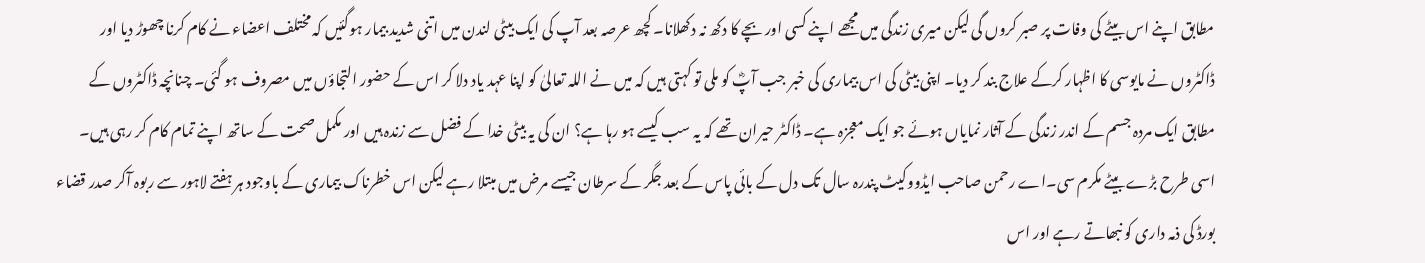مطابق اپنے اس بیٹے کی وفات پر صبر کروں گی لیکن میری زندگی میں مجھے اپنے کسی اور بچے کا دکھ نہ دکھلانا۔ کچھ عرصہ بعد آپ کی ایک بیٹی لندن میں اتنی شدید بیمار ہوگئیں کہ مختلف اعضاء نے کام کرنا چھوڑ دیا اور ڈاکٹروں نے مایوسی کا اظہار کرکے علاج بند کر دیا۔ اپنی بیٹی کی اس بیماری کی خبر جب آپؓ کو ملی تو کہتی ہیں کہ میں نے اللہ تعالیٰ کو اپنا عہد یاد دلا کر اس کے حضور التجاؤں میں مصروف ہو گئی۔ چنانچہ ڈاکٹروں کے مطابق ایک مردہ جسم کے اندر زندگی کے آثار نمایاں ہوئے جو ایک معجزہ ہے۔ ڈاکٹر حیران تھے کہ یہ سب کیسے ہو رہا ہے؟ ان کی یہ بیٹی خدا کے فضل سے زندہ ہیں اور مکمل صحت کے ساتھ اپنے تمام کام کر رہی ہیں۔
اسی طرح بڑے بیٹے مکرم سی۔اے رحمن صاحب ایڈووکیٹ پندرہ سال تک دل کے بائی پاس کے بعد جگر کے سرطان جیسے مرض میں مبتلا رہے لیکن اس خطرناک بیماری کے باوجود ہر ہفتے لاہور سے ربوہ آکر صدر قضاء بورڈ کی ذمہ داری کو نبھاتے رہے اور اس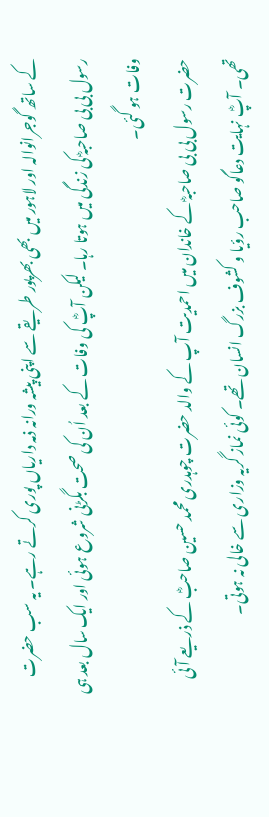کے ساتھ گوجرانوالہ اور لاہور میں بھی بھرپور طریقے سے اپنی پیشہ ورانہ ذمہ داریاں پوری کرتے رہے۔ یہ سب حضرت رسول بی بی صاحبہؓ کی زندگی میں ہوتا رہا۔ لیکن آپؓ کی وفات کے بعد اُن کی صحت بگڑنی شروع ہوئی اور ایک سال بعد ہی وفات ہو گئی۔
حضرت رسول بی بی صاحبہؓ کے خاندان میں احمدیت آپ کے والد حضرت چوہدری محمد حسین صاحبؓ کے ذریعے آئی تھی۔ آپؓ نہایت دعاگو صاحب رؤیا و کشوف بزرگ انسان تھے۔ کوئی نماز گریہ وزاری سے خالی نہ ہوتی۔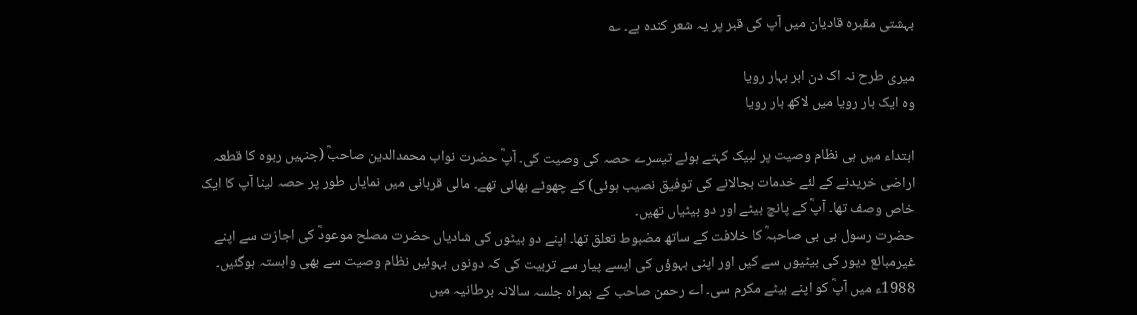بہشتی مقبرہ قادیان میں آپ کی قبر پر یہ شعر کندہ ہے۔ ؎

میری طرح نہ اک دن ابر بہار رویا
وہ ایک بار رویا میں لاکھ بار رویا

ابتداء میں ہی نظام وصیت پر لبیک کہتے ہوئے تیسرے حصہ کی وصیت کی۔ آپؓ حضرت نواب محمدالدین صاحبؓ (جنہیں ربوہ کا قطعہ اراضی خریدنے کے لئے خدمات بجالانے کی توفیق نصیب ہوئی) کے چھوٹے بھائی تھے۔ مالی قربانی میں نمایاں طور پر حصہ لینا آپ کا ایک خاص وصف تھا۔ آپؓ کے پانچ بیٹے اور دو بیٹیاں تھیں۔
حضرت رسول بی بی صاحبہؓ کا خلافت کے ساتھ مضبوط تعلق تھا۔ اپنے دو بیٹوں کی شادیاں حضرت مصلح موعودؓ کی اجازت سے اپنے غیرمبائع دیور کی بیٹیوں سے کیں اور اپنی بہوؤں کی ایسے پیار سے تربیت کی کہ دونوں بہوئیں نظام وصیت سے بھی وابستہ ہوگئیں۔
1988ء میں آپؓ کو اپنے بیٹے مکرم سی۔ اے رحمن صاحب کے ہمراہ جلسہ سالانہ برطانیہ میں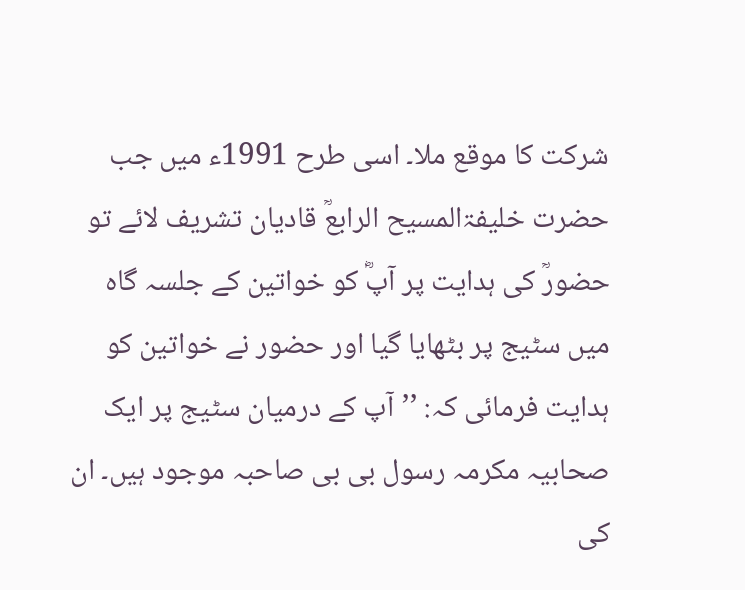شرکت کا موقع ملا۔ اسی طرح 1991ء میں جب حضرت خلیفۃالمسیح الرابعؒ قادیان تشریف لائے تو حضورؒ کی ہدایت پر آپؓ کو خواتین کے جلسہ گاہ میں سٹیج پر بٹھایا گیا اور حضور نے خواتین کو ہدایت فرمائی کہ: ’’آپ کے درمیان سٹیج پر ایک صحابیہ مکرمہ رسول بی بی صاحبہ موجود ہیں۔ ان کی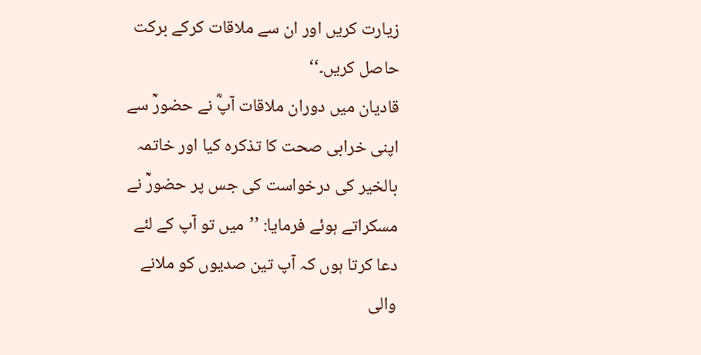زیارت کریں اور ان سے ملاقات کرکے برکت حاصل کریں۔‘‘
قادیان میں دوران ملاقات آپؓ نے حضورؒ سے اپنی خرابی صحت کا تذکرہ کیا اور خاتمہ بالخیر کی درخواست کی جس پر حضورؒ نے مسکراتے ہوئے فرمایا: ’’میں تو آپ کے لئے دعا کرتا ہوں کہ آپ تین صدیوں کو ملانے والی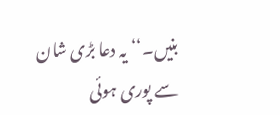بنیں۔‘‘ یہ دعا بڑی شان سے پوری ہوئی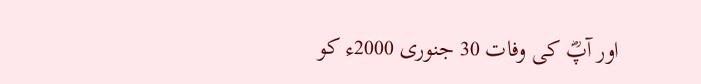اور آپؓ کی وفات 30 جنوری 2000ء کو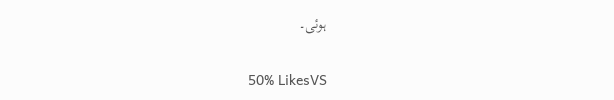ہوئی۔

50% LikesVS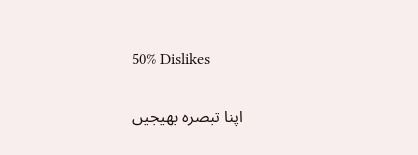50% Dislikes

اپنا تبصرہ بھیجیں